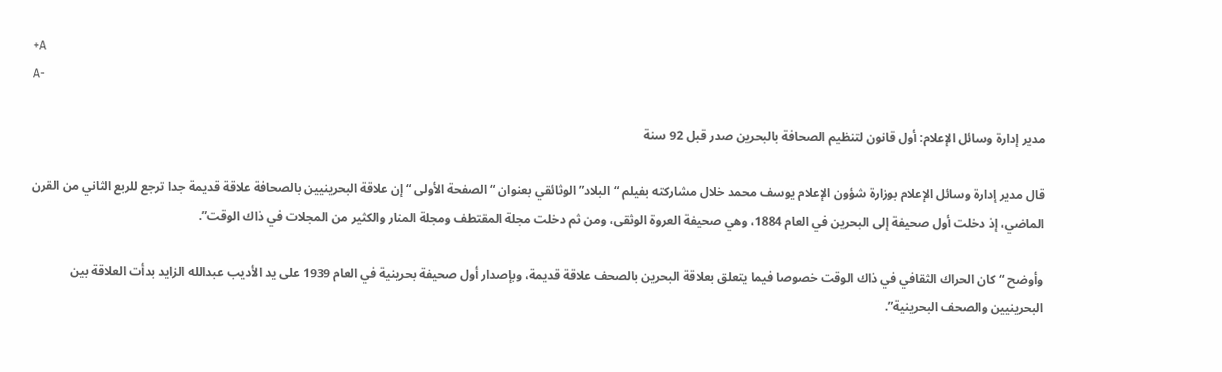+A
A-

مدير إدارة وسائل الإعلام: أول قانون لتنظيم الصحافة بالبحرين صدر قبل 92 سنة

قال مدير إدارة وسائل الإعلام بوزارة شؤون الإعلام يوسف محمد خلال مشاركته بفيلم “البلاد” الوثائقي بعنوان “الصفحة الأولى “إن علاقة البحرينيين بالصحافة علاقة قديمة جدا ترجع للربع الثاني من القرن الماضي، إذ دخلت أول صحيفة إلى البحرين في العام 1884، وهي صحيفة العروة الوثقى، ومن ثم دخلت مجلة المقتطف ومجلة المنار والكثير من المجلات في ذاك الوقت”.

وأوضح “كان الحراك الثقافي في ذاك الوقت خصوصا فيما يتعلق بعلاقة البحرين بالصحف علاقة قديمة، وبإصدار أول صحيفة بحرينية في العام 1939 على يد الأديب عبدالله الزايد بدأت العلاقة بين البحرينيين والصحف البحرينية”.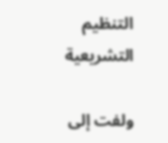التنظيم التشريعية

ولفت إلى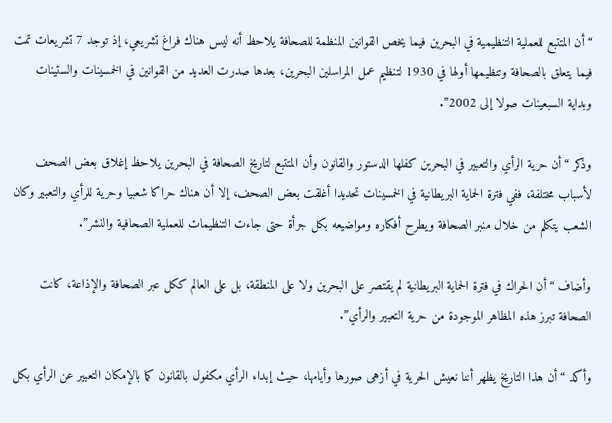“أن المتتبع للعملية التنظيمية في البحرين فيما يخص القوانين المنظمة للصحافة يلاحظ أنه ليس هناك فراغ تشريعي، إذ توجد 7 تشريعات تمت فيما يتعلق بالصحافة وتنظيمها أولها في 1930 لتنظيم عمل المراسلين البحرين، بعدها صدرت العديد من القوانين في الخمسينات والستينات وبداية السبعينات صولا إلى 2002”.

وذكر “أن حرية الرأي والتعبير في البحرين كفلها الدستور والقانون وأن المتتبع لتاريخ الصحافة في البحرين يلاحظ إغلاق بعض الصحف لأسباب مختلفة، ففي فترة الحماية البريطانية في الخمسينات تحديدا أغلقت بعض الصحف، إلا أن هناك حراكا شعبيا وحرية للرأي والتعبير وكان الشعب يتكلم من خلال منبر الصحافة ويطرح أفكاره ومواضيعه بكل جرأة حتى جاءت التنظيمات للعملية الصحافية والنشر”.

وأضاف “أن الحراك في فترة الحماية البريطانية لم يقتصر على البحرين ولا على المنطقة، بل على العالم ككل عبر الصحافة والإذاعة، كانت الصحافة تبرز هذه المظاهر الموجودة من حرية التعبير والرأي”.

وأكد “أن هذا التاريخ يظهر أننا نعيش الحرية في أزهى صورها وأيامها، حيث إبداء الرأي مكفول بالقانون كما بالإمكان التعبير عن الرأي بكل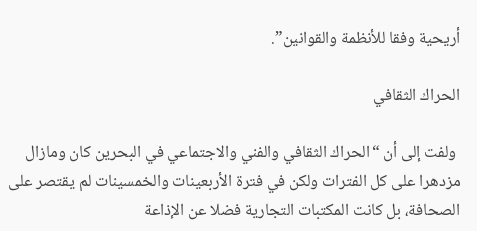أريحية وفقا للأنظمة والقوانين”.

الحراك الثقافي

 ولفت إلى أن “الحراك الثقافي والفني والاجتماعي في البحرين كان ومازال مزدهرا على كل الفترات ولكن في فترة الأربعينات والخمسينات لم يقتصر على الصحافة، بل كانت المكتبات التجارية فضلا عن الإذاعة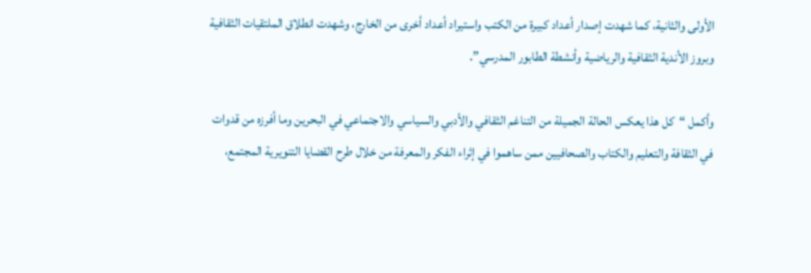الأولى والثانية، كما شهدت إصدار أعداد كبيرة من الكتب واستيراد أعداد أخرى من الخارج، وشهدت انطلاق الملتقيات الثقافية وبروز الأندية الثقافية والرياضية وأنشطة الطابور المدرسي”.

وأكمل “كل هذا يعكس الحالة الجميلة من التناغم الثقافي والأدبي والسياسي والاجتماعي في البحرين وما أفرزه من قدوات في الثقافة والتعليم والكتاب والصحافيين ممن ساهموا في إثراء الفكر والمعرفة من خلال طرح القضايا التنويرية المجتمع،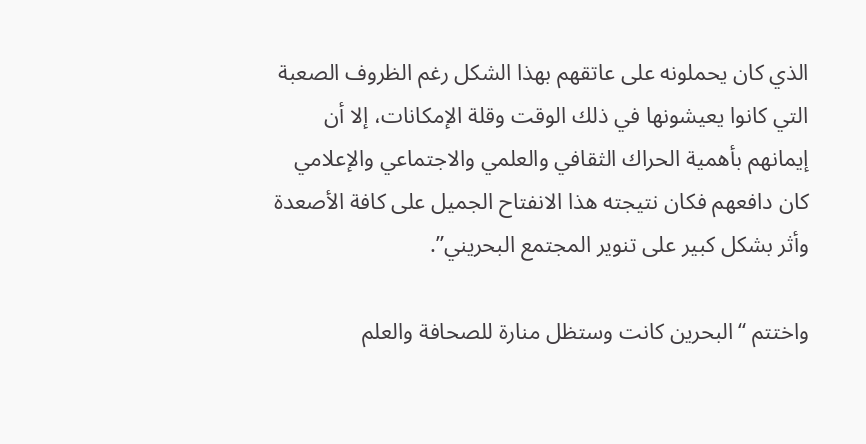الذي كان يحملونه على عاتقهم بهذا الشكل رغم الظروف الصعبة التي كانوا يعيشونها في ذلك الوقت وقلة الإمكانات، إلا أن إيمانهم بأهمية الحراك الثقافي والعلمي والاجتماعي والإعلامي كان دافعهم فكان نتيجته هذا الانفتاح الجميل على كافة الأصعدة وأثر بشكل كبير على تنوير المجتمع البحريني”.

واختتم “البحرين كانت وستظل منارة للصحافة والعلم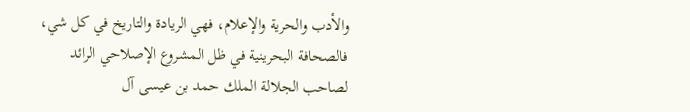والأدب والحرية والإعلام، فهي الريادة والتاريخ في كل شي، فالصحافة البحرينية في ظل المشروع الإصلاحي الرائد لصاحب الجلالة الملك حمد بن عيسى آل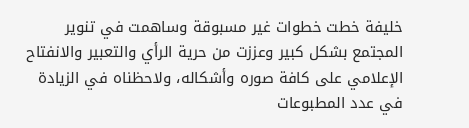خليفة خطت خطوات غير مسبوقة وساهمت في تنوير المجتمع بشكل كبير وعززت من حرية الرأي والتعبير والانفتاح الإعلامي على كافة صوره وأشكاله، ولاحظناه في الزيادة في عدد المطبوعات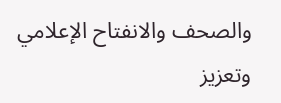والصحف والانفتاح الإعلامي وتعزيز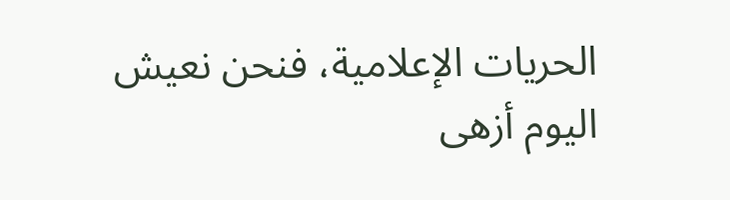الحريات الإعلامية، فنحن نعيش اليوم أزهى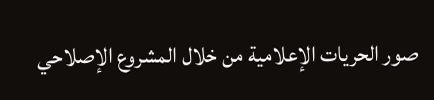صور الحريات الإعلامية من خلال المشروع الإصلاحي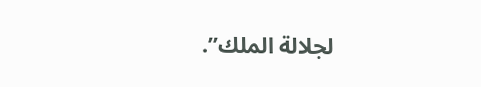لجلالة الملك”.